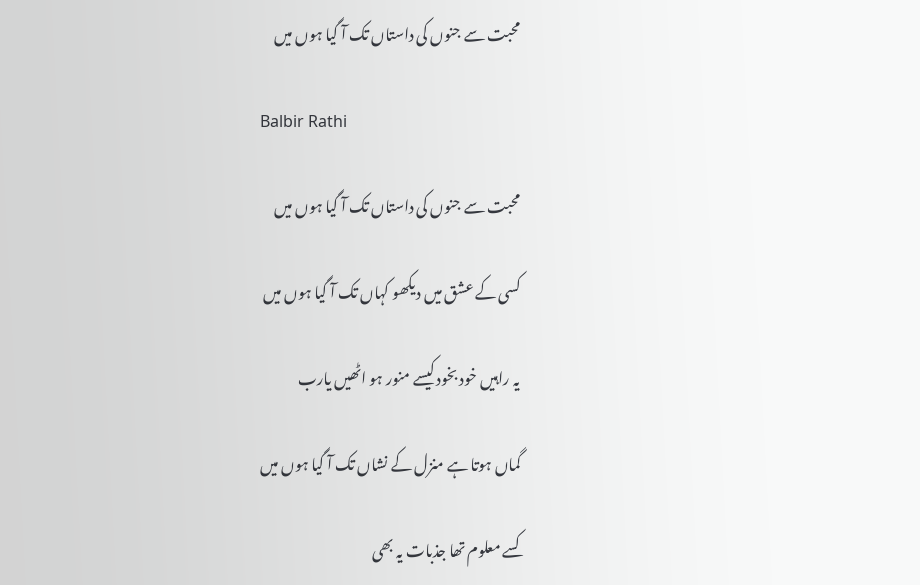محبت سے جنوں کی داستاں تک آ گیا ہوں میں

Balbir Rathi

محبت سے جنوں کی داستاں تک آ گیا ہوں میں

کسی کے عشق میں دیکھو کہاں تک آ گیا ہوں میں

یہ راہیں خود بخود کیسے منور ہو اٹھیں یارب

گماں ہوتا ہے منزل کے نشاں تک آ گیا ہوں میں

کسے معلوم تھا جذبات یہ بھی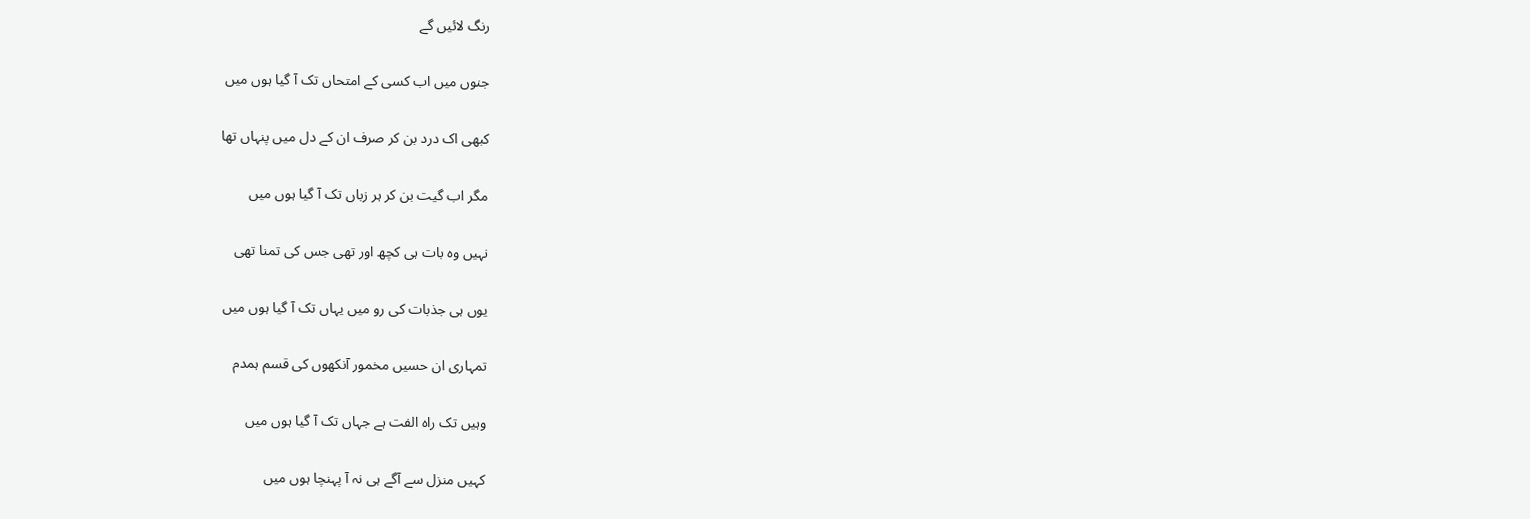رنگ لائیں گے

جنوں میں اب کسی کے امتحاں تک آ گیا ہوں میں

کبھی اک درد بن کر صرف ان کے دل میں پنہاں تھا

مگر اب گیت بن کر ہر زباں تک آ گیا ہوں میں

نہیں وہ بات ہی کچھ اور تھی جس کی تمنا تھی

یوں ہی جذبات کی رو میں یہاں تک آ گیا ہوں میں

تمہاری ان حسیں مخمور آنکھوں کی قسم ہمدم

وہیں تک راہ الفت ہے جہاں تک آ گیا ہوں میں

کہیں منزل سے آگے ہی نہ آ پہنچا ہوں میں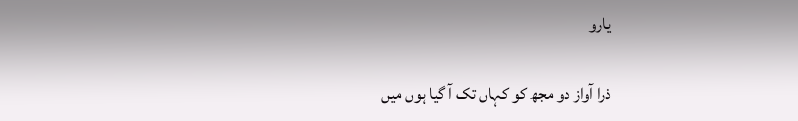یارو

ذرا آواز دو مجھ کو کہاں تک آ گیا ہوں میں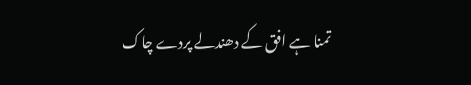تمنا ہے افق کے دھندلے پردے چاک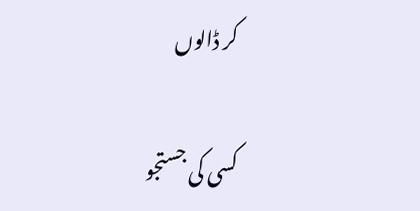کر ڈالوں

کسی کی جستجو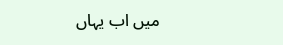میں اب یہاں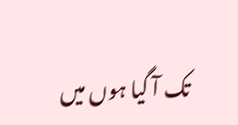تک آ گیا ہوں میں